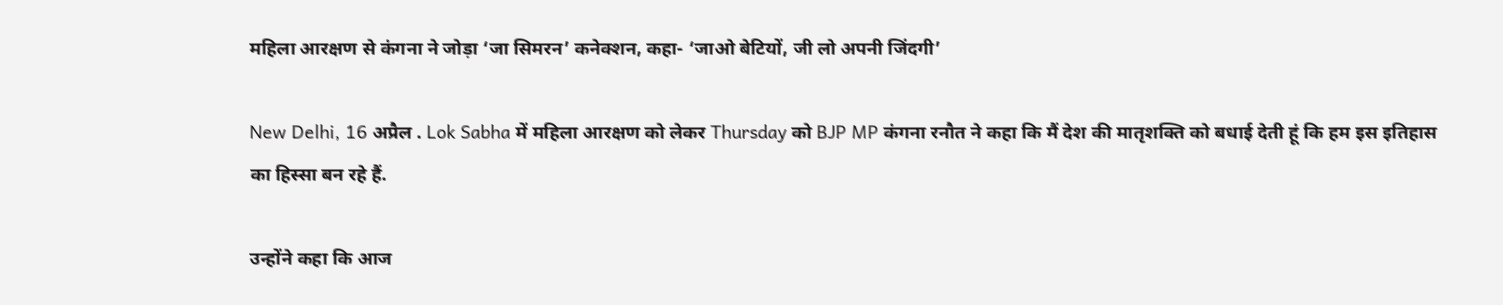महिला आरक्षण से कंगना ने जोड़ा ‘जा सिमरन’ कनेक्शन, कहा- ‘जाओ बेटियों, जी लो अपनी जिंदगी’

New Delhi, 16 अप्रैल . Lok Sabha में महिला आरक्षण को लेकर Thursday को BJP MP कंगना रनौत ने कहा कि मैं देश की मातृशक्ति को बधाई देती हूं कि हम इस इतिहास का हिस्सा बन रहे हैं.

उन्होंने कहा कि आज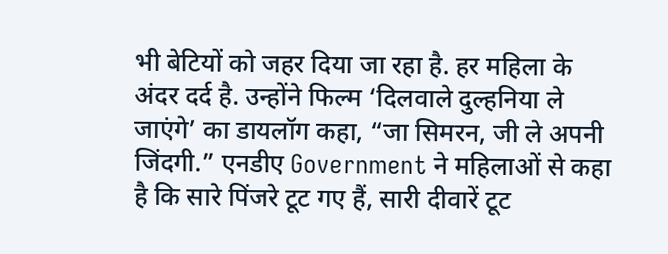भी बेटियों को जहर दिया जा रहा है. हर महिला के अंदर दर्द है. उन्होंने फिल्म ‘दिलवाले दुल्हनिया ले जाएंगे’ का डायलॉग कहा, “जा सिमरन, जी ले अपनी जिंदगी.” एनडीए Government ने महिलाओं से कहा है कि सारे पिंजरे टूट गए हैं, सारी दीवारें टूट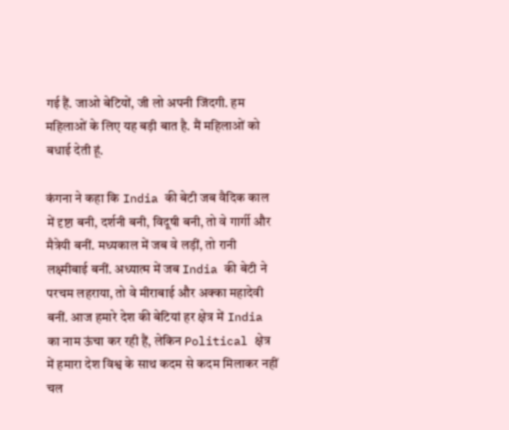गई हैं. जाओ बेटियों, जी लो अपनी जिंदगी. हम महिलाओं के लिए यह बड़ी बात है. मैं महिलाओं को बधाई देती हूं.

कंगना ने कहा कि India की बेटी जब वैदिक काल में दृष्टा बनी, दर्शनी बनी, विदूषी बनी, तो वे गार्गी और मैत्रेयी बनीं. मध्यकाल में जब वे लड़ीं, तो रानी लक्ष्मीबाई बनीं. अध्यात्म में जब India की बेटी ने परचम लहराया, तो वे मीराबाई और अक्का महादेवी बनीं. आज हमारे देश की बेटियां हर क्षेत्र में India का नाम ऊंचा कर रही हैं, लेकिन Political क्षेत्र में हमारा देश विश्व के साथ कदम से कदम मिलाकर नहीं चल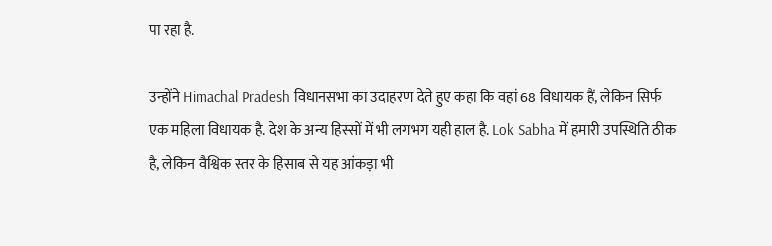पा रहा है.

उन्होंने Himachal Pradesh विधानसभा का उदाहरण देते हुए कहा कि वहां 68 विधायक हैं, लेकिन सिर्फ एक महिला विधायक है. देश के अन्य हिस्सों में भी लगभग यही हाल है. Lok Sabha में हमारी उपस्थिति ठीक है, लेकिन वैश्विक स्तर के हिसाब से यह आंकड़ा भी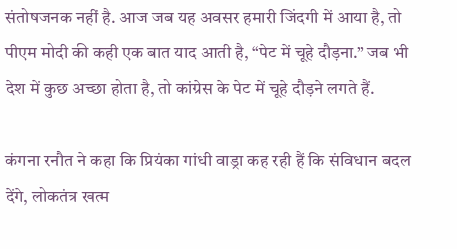संतोषजनक नहीं है. आज जब यह अवसर हमारी जिंदगी में आया है, तो पीएम मोदी की कही एक बात याद आती है, “पेट में चूहे दौड़ना.” जब भी देश में कुछ अच्छा होता है, तो कांग्रेस के पेट में चूहे दौड़ने लगते हैं.

कंगना रनौत ने कहा कि प्रियंका गांधी वाड्रा कह रही हैं कि संविधान बदल देंगे, लोकतंत्र खत्म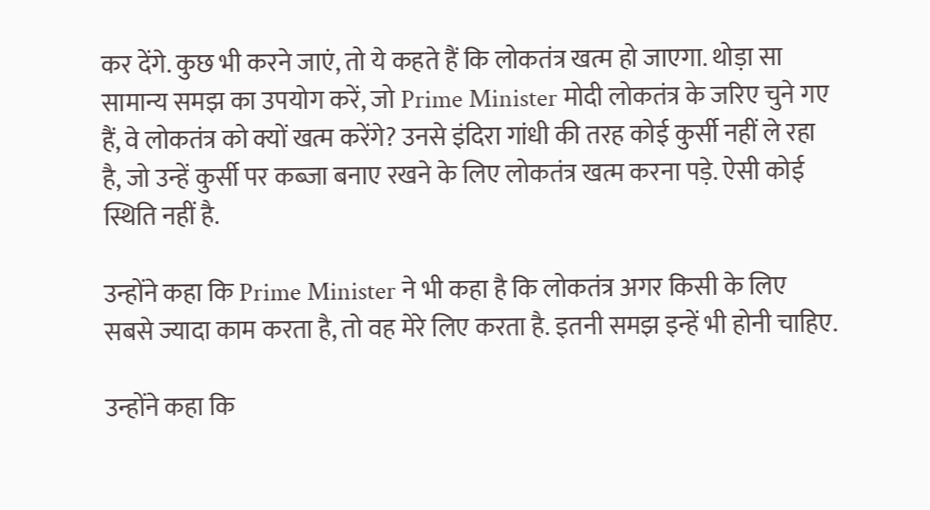कर देंगे. कुछ भी करने जाएं, तो ये कहते हैं कि लोकतंत्र खत्म हो जाएगा. थोड़ा सा सामान्य समझ का उपयोग करें, जो Prime Minister मोदी लोकतंत्र के जरिए चुने गए हैं, वे लोकतंत्र को क्यों खत्म करेंगे? उनसे इंदिरा गांधी की तरह कोई कुर्सी नहीं ले रहा है, जो उन्हें कुर्सी पर कब्जा बनाए रखने के लिए लोकतंत्र खत्म करना पड़े. ऐसी कोई स्थिति नहीं है.

उन्होंने कहा कि Prime Minister ने भी कहा है कि लोकतंत्र अगर किसी के लिए सबसे ज्यादा काम करता है, तो वह मेरे लिए करता है. इतनी समझ इन्हें भी होनी चाहिए.

उन्होंने कहा कि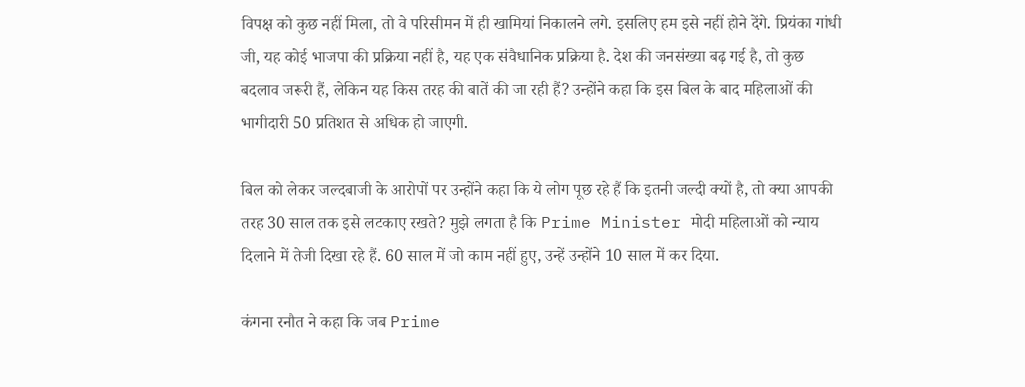विपक्ष को कुछ नहीं मिला, तो वे परिसीमन में ही खामियां निकालने लगे. इसलिए हम इसे नहीं होने देंगे. प्रियंका गांधी जी, यह कोई भाजपा की प्रक्रिया नहीं है, यह एक संवैधानिक प्रक्रिया है. देश की जनसंख्या बढ़ गई है, तो कुछ बदलाव जरूरी हैं, लेकिन यह किस तरह की बातें की जा रही हैं? उन्होंने कहा कि इस बिल के बाद महिलाओं की भागीदारी 50 प्रतिशत से अधिक हो जाएगी.

बिल को लेकर जल्दबाजी के आरोपों पर उन्होंने कहा कि ये लोग पूछ रहे हैं कि इतनी जल्दी क्यों है, तो क्या आपकी तरह 30 साल तक इसे लटकाए रखते? मुझे लगता है कि Prime Minister मोदी महिलाओं को न्याय दिलाने में तेजी दिखा रहे हैं. 60 साल में जो काम नहीं हुए, उन्हें उन्होंने 10 साल में कर दिया.

कंगना रनौत ने कहा कि जब Prime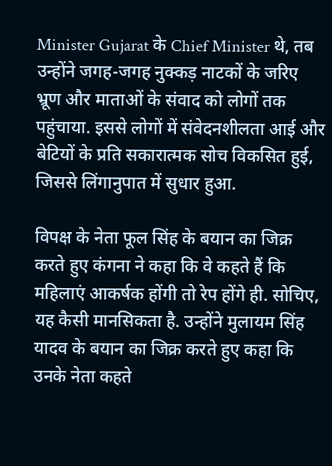Minister Gujarat के Chief Minister थे, तब उन्होंने जगह-जगह नुक्कड़ नाटकों के जरिए भ्रूण और माताओं के संवाद को लोगों तक पहुंचाया. इससे लोगों में संवेदनशीलता आई और बेटियों के प्रति सकारात्मक सोच विकसित हुई, जिससे लिंगानुपात में सुधार हुआ.

विपक्ष के नेता फूल सिंह के बयान का जिक्र करते हुए कंगना ने कहा कि वे कहते हैं कि महिलाएं आकर्षक होंगी तो रेप होंगे ही. सोचिए, यह कैसी मानसिकता है. उन्होंने मुलायम सिंह यादव के बयान का जिक्र करते हुए कहा कि उनके नेता कहते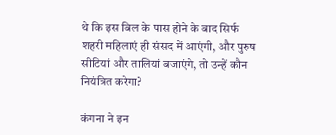थे कि इस बिल के पास होने के बाद सिर्फ शहरी महिलाएं ही संसद में आएंगी, और पुरुष सीटियां और तालियां बजाएंगे, तो उन्हें कौन नियंत्रित करेगा?

कंगना ने इन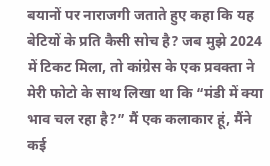बयानों पर नाराजगी जताते हुए कहा कि यह बेटियों के प्रति कैसी सोच है? जब मुझे 2024 में टिकट मिला, तो कांग्रेस के एक प्रवक्ता ने मेरी फोटो के साथ लिखा था कि “मंडी में क्या भाव चल रहा है?” मैं एक कलाकार हूं, मैंने कई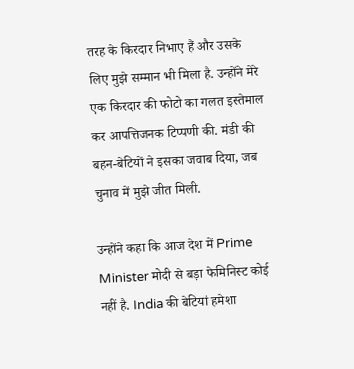तरह के किरदार निभाए हैं और उसके लिए मुझे सम्मान भी मिला है. उन्होंने मेरे एक किरदार की फोटो का गलत इस्तेमाल कर आपत्तिजनक टिप्पणी की. मंडी की बहन-बेटियों ने इसका जवाब दिया, जब चुनाव में मुझे जीत मिली.

उन्होंने कहा कि आज देश में Prime Minister मोदी से बड़ा फेमिनिस्ट कोई नहीं है. India की बेटियां हमेशा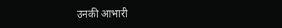उनकी आभारी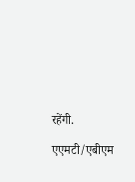रहेंगी.

एएमटी/एबीएम